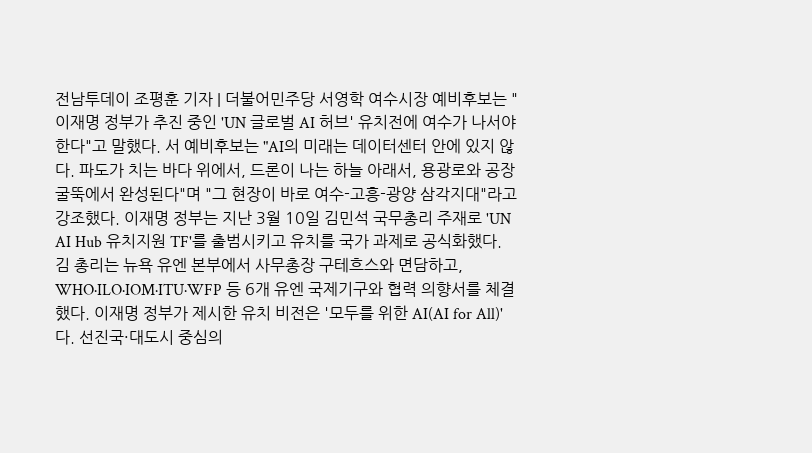전남투데이 조평훈 기자 | 더불어민주당 서영학 여수시장 예비후보는 "이재명 정부가 추진 중인 'UN 글로벌 AI 허브' 유치전에 여수가 나서야 한다"고 말했다. 서 예비후보는 "AI의 미래는 데이터센터 안에 있지 않다. 파도가 치는 바다 위에서, 드론이 나는 하늘 아래서, 용광로와 공장 굴뚝에서 완성된다"며 "그 현장이 바로 여수-고흥-광양 삼각지대"라고 강조했다. 이재명 정부는 지난 3월 10일 김민석 국무총리 주재로 'UN AI Hub 유치지원 TF'를 출범시키고 유치를 국가 과제로 공식화했다. 김 총리는 뉴욕 유엔 본부에서 사무총장 구테흐스와 면담하고, WHO·ILO·IOM·ITU·WFP 등 6개 유엔 국제기구와 협력 의향서를 체결했다. 이재명 정부가 제시한 유치 비전은 '모두를 위한 AI(AI for All)'다. 선진국·대도시 중심의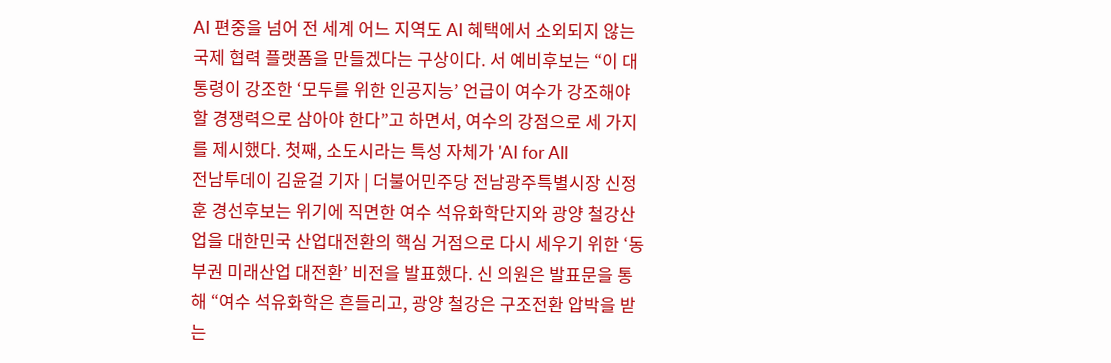AI 편중을 넘어 전 세계 어느 지역도 AI 혜택에서 소외되지 않는 국제 협력 플랫폼을 만들겠다는 구상이다. 서 예비후보는 “이 대통령이 강조한 ‘모두를 위한 인공지능’ 언급이 여수가 강조해야 할 경쟁력으로 삼아야 한다”고 하면서, 여수의 강점으로 세 가지를 제시했다. 첫째, 소도시라는 특성 자체가 'AI for All
전남투데이 김윤걸 기자 | 더불어민주당 전남광주특별시장 신정훈 경선후보는 위기에 직면한 여수 석유화학단지와 광양 철강산업을 대한민국 산업대전환의 핵심 거점으로 다시 세우기 위한 ‘동부권 미래산업 대전환’ 비전을 발표했다. 신 의원은 발표문을 통해 “여수 석유화학은 흔들리고, 광양 철강은 구조전환 압박을 받는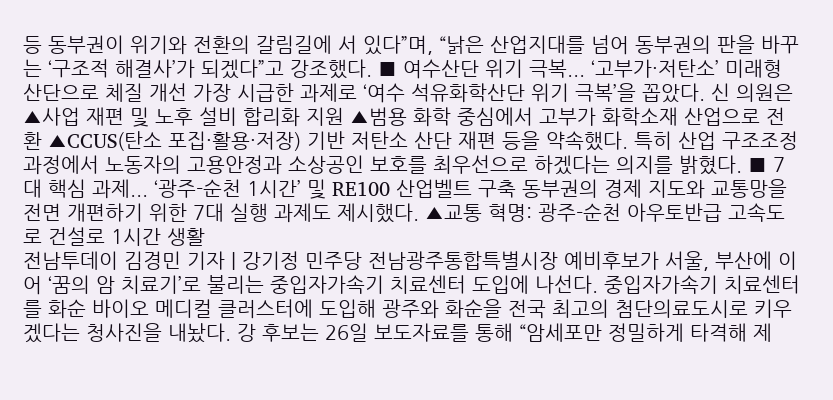등 동부권이 위기와 전환의 갈림길에 서 있다”며, “낡은 산업지대를 넘어 동부권의 판을 바꾸는 ‘구조적 해결사’가 되겠다”고 강조했다. ■ 여수산단 위기 극복... ‘고부가·저탄소’ 미래형 산단으로 체질 개선 가장 시급한 과제로 ‘여수 석유화학산단 위기 극복’을 꼽았다. 신 의원은 ▲사업 재편 및 노후 설비 합리화 지원 ▲범용 화학 중심에서 고부가 화학소재 산업으로 전환 ▲CCUS(탄소 포집·활용·저장) 기반 저탄소 산단 재편 등을 약속했다. 특히 산업 구조조정 과정에서 노동자의 고용안정과 소상공인 보호를 최우선으로 하겠다는 의지를 밝혔다. ■ 7대 핵심 과제... ‘광주-순천 1시간’ 및 RE100 산업벨트 구축 동부권의 경제 지도와 교통망을 전면 개편하기 위한 7대 실행 과제도 제시했다. ▲교통 혁명: 광주-순천 아우토반급 고속도로 건설로 1시간 생활
전남투데이 김경민 기자 | 강기정 민주당 전남광주통합특별시장 예비후보가 서울, 부산에 이어 ‘꿈의 암 치료기’로 불리는 중입자가속기 치료센터 도입에 나선다. 중입자가속기 치료센터를 화순 바이오 메디컬 클러스터에 도입해 광주와 화순을 전국 최고의 첨단의료도시로 키우겠다는 청사진을 내놨다. 강 후보는 26일 보도자료를 통해 “암세포만 정밀하게 타격해 제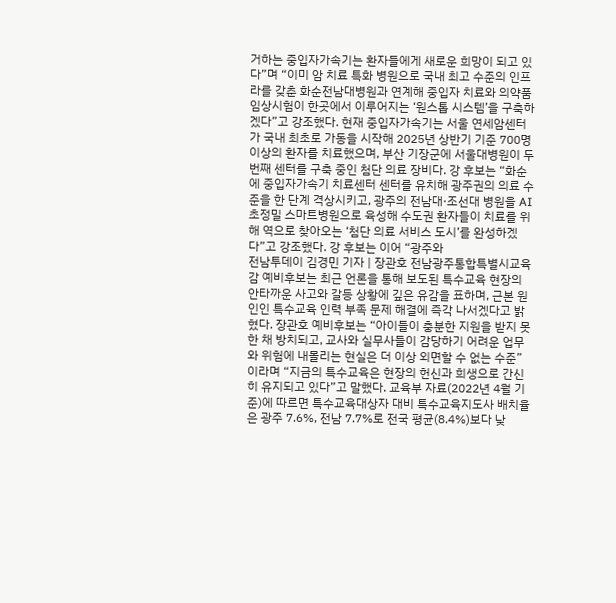거하는 중입자가속기는 환자들에게 새로운 희망이 되고 있다”며 “이미 암 치료 특화 병원으로 국내 최고 수준의 인프라를 갖춘 화순전남대병원과 연계해 중입자 치료와 의약품 임상시험이 한곳에서 이루어지는 ‘원스톱 시스템’을 구축하겠다”고 강조했다. 현재 중입자가속기는 서울 연세암센터가 국내 최초로 가동을 시작해 2025년 상반기 기준 700명 이상의 환자를 치료했으며, 부산 기장군에 서울대병원이 두 번째 센터를 구축 중인 첨단 의료 장비다. 강 후보는 “화순에 중입자가속기 치료센터 센터를 유치해 광주권의 의료 수준을 한 단계 격상시키고, 광주의 전남대·조선대 병원을 AI 초정밀 스마트병원으로 육성해 수도권 환자들이 치료를 위해 역으로 찾아오는 ‘첨단 의료 서비스 도시’를 완성하겠다”고 강조했다. 강 후보는 이어 “광주와
전남투데이 김경민 기자 | 장관호 전남광주통합특별시교육감 예비후보는 최근 언론을 통해 보도된 특수교육 현장의 안타까운 사고와 갈등 상황에 깊은 유감을 표하며, 근본 원인인 특수교육 인력 부족 문제 해결에 즉각 나서겠다고 밝혔다. 장관호 예비후보는 “아이들이 충분한 지원을 받지 못한 채 방치되고, 교사와 실무사들이 감당하기 어려운 업무와 위험에 내몰리는 현실은 더 이상 외면할 수 없는 수준”이라며 “지금의 특수교육은 현장의 헌신과 희생으로 간신히 유지되고 있다”고 말했다. 교육부 자료(2022년 4월 기준)에 따르면 특수교육대상자 대비 특수교육지도사 배치율은 광주 7.6%, 전남 7.7%로 전국 평균(8.4%)보다 낮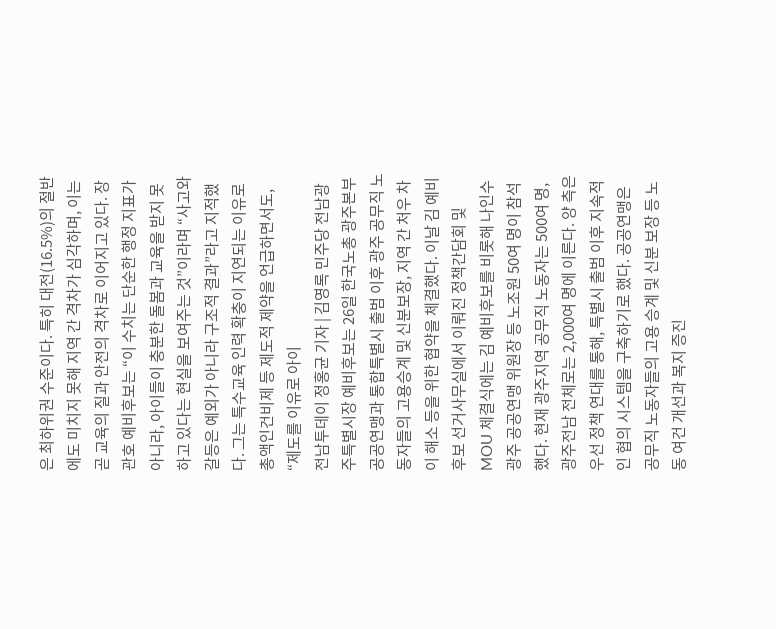은 최하위권 수준이다. 특히 대전(16.5%)의 절반에도 미치지 못해 지역 간 격차가 심각하며, 이는 곧 교육의 질과 안전의 격차로 이어지고 있다. 장관호 예비후보는 “이 수치는 단순한 행정 지표가 아니라, 아이들이 충분한 돌봄과 교육을 받지 못하고 있다는 현실을 보여주는 것”이라며 “사고와 갈등은 예외가 아니라 구조적 결과”라고 지적했다. 그는 특수교육 인력 확충이 지연되는 이유로 총액인건비제 등 제도적 제약을 언급하면서도, “제도를 이유로 아이
전남투데이 정홍균 기자 | 김영록 민주당 전남광주특별시장 예비후보는 26일 한국노총 광주본부 공공연맹과 통합특별시 출범 이후 광주 공무직 노동자들의 고용승계 및 신분보장, 지역 간 처우 차이 해소 등을 위한 협약을 체결했다. 이날 김 예비후보 선거사무실에서 이뤄진 정책간담회 및 MOU 체결식에는 김 예비후보를 비롯해 나인수 광주 공공연맹 위원장 등 노조원 50여 명이 참석했다. 현재 광주지역 공무직 노동자는 500여 명, 광주전남 전체로는 2,000여 명에 이른다. 양 측은 우선 정책 연대를 통해, 특별시 출범 이후 지속적인 협의 시스템을 구축하기로 했다. 공공연맹은 공무직 노동자들의 고용 승계 및 신분 보장 등 노동 여건 개선과 복지 증진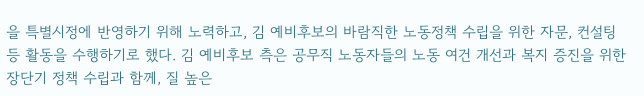을 특별시정에 반영하기 위해 노력하고, 김 예비후보의 바람직한 노동정책 수립을 위한 자문, 컨설팅 등 활동을 수행하기로 했다. 김 예비후보 측은 공무직 노동자들의 노동 여건 개선과 복지 증진을 위한 장단기 정책 수립과 함께, 질 높은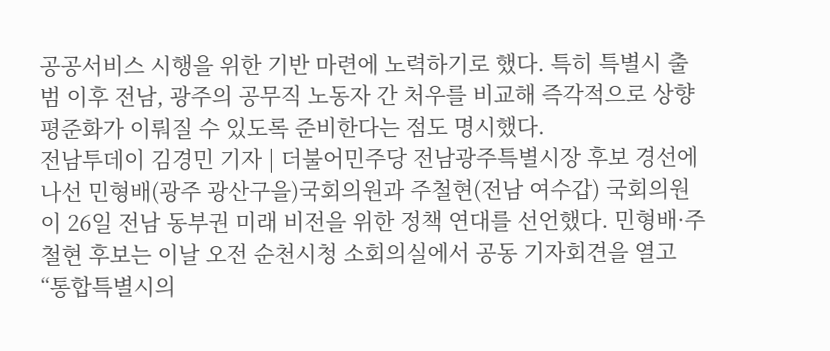공공서비스 시행을 위한 기반 마련에 노력하기로 했다. 특히 특별시 출범 이후 전남, 광주의 공무직 노동자 간 처우를 비교해 즉각적으로 상향 평준화가 이뤄질 수 있도록 준비한다는 점도 명시했다.
전남투데이 김경민 기자 | 더불어민주당 전남광주특별시장 후보 경선에 나선 민형배(광주 광산구을)국회의원과 주철현(전남 여수갑) 국회의원이 26일 전남 동부권 미래 비전을 위한 정책 연대를 선언했다. 민형배·주철현 후보는 이날 오전 순천시청 소회의실에서 공동 기자회견을 열고 “통합특별시의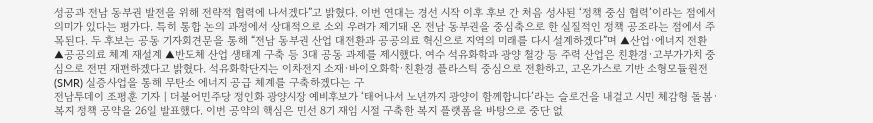성공과 전남 동부권 발전을 위해 전략적 협력에 나서겠다”고 밝혔다. 이번 연대는 경선 시작 이후 후보 간 처음 성사된 ‘정책 중심 협력’이라는 점에서 의미가 있다는 평가다. 특히 통합 논의 과정에서 상대적으로 소외 우려가 제기돼 온 전남 동부권을 중심축으로 한 실질적인 정책 공조라는 점에서 주목된다. 두 후보는 공동 기자회견문을 통해 “전남 동부권 산업 대전환과 공공의료 혁신으로 지역의 미래를 다시 설계하겠다”며 ▲산업·에너지 전환 ▲공공의료 체계 재설계 ▲반도체 산업 생태계 구축 등 3대 공동 과제를 제시했다. 여수 석유화학과 광양 철강 등 주력 산업은 친환경·고부가가치 중심으로 전면 재편하겠다고 밝혔다. 석유화학단지는 이차전지 소재·바이오화학·친환경 플라스틱 중심으로 전환하고, 고온가스로 기반 소형모듈원전(SMR) 실증사업을 통해 무탄소 에너지 공급 체계를 구축하겠다는 구
전남투데이 조평훈 기자 | 더불어민주당 정인화 광양시장 예비후보가 ‘태어나서 노년까지 광양이 함께합니다’라는 슬로건을 내걸고 시민 체감형 돌봄·복지 정책 공약을 26일 발표했다. 이번 공약의 핵심은 민선 8기 재임 시절 구축한 복지 플랫폼을 바탕으로 중단 없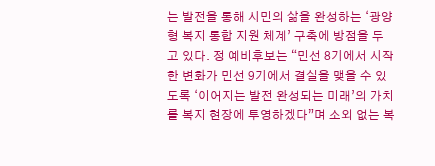는 발전을 통해 시민의 삶을 완성하는 ‘광양형 복지 통합 지원 체계’ 구축에 방점을 두고 있다. 정 예비후보는 “민선 8기에서 시작한 변화가 민선 9기에서 결실을 맺을 수 있도록 ‘이어지는 발전 완성되는 미래’의 가치를 복지 현장에 투영하겠다”며 소외 없는 복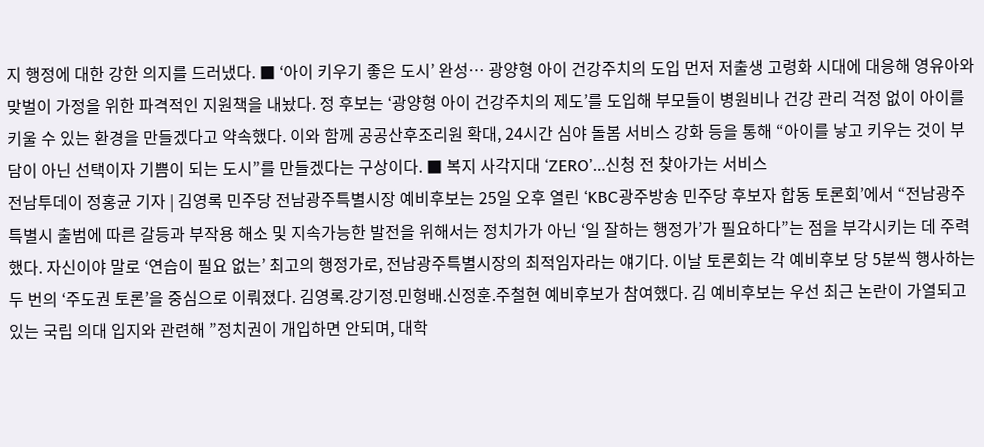지 행정에 대한 강한 의지를 드러냈다. ■ ‘아이 키우기 좋은 도시’ 완성… 광양형 아이 건강주치의 도입 먼저 저출생 고령화 시대에 대응해 영유아와 맞벌이 가정을 위한 파격적인 지원책을 내놨다. 정 후보는 ‘광양형 아이 건강주치의 제도’를 도입해 부모들이 병원비나 건강 관리 걱정 없이 아이를 키울 수 있는 환경을 만들겠다고 약속했다. 이와 함께 공공산후조리원 확대, 24시간 심야 돌봄 서비스 강화 등을 통해 “아이를 낳고 키우는 것이 부담이 아닌 선택이자 기쁨이 되는 도시”를 만들겠다는 구상이다. ■ 복지 사각지대 ‘ZERO’…신청 전 찾아가는 서비스
전남투데이 정홍균 기자 | 김영록 민주당 전남광주특별시장 예비후보는 25일 오후 열린 ‘KBC광주방송 민주당 후보자 합동 토론회’에서 “전남광주특별시 출범에 따른 갈등과 부작용 해소 및 지속가능한 발전을 위해서는 정치가가 아닌 ‘일 잘하는 행정가’가 필요하다”는 점을 부각시키는 데 주력했다. 자신이야 말로 ‘연습이 필요 없는’ 최고의 행정가로, 전남광주특별시장의 최적임자라는 얘기다. 이날 토론회는 각 예비후보 당 5분씩 행사하는 두 번의 ‘주도권 토론’을 중심으로 이뤄졌다. 김영록․강기정․민형배․신정훈․주철현 예비후보가 참여했다. 김 예비후보는 우선 최근 논란이 가열되고 있는 국립 의대 입지와 관련해 ”정치권이 개입하면 안되며, 대학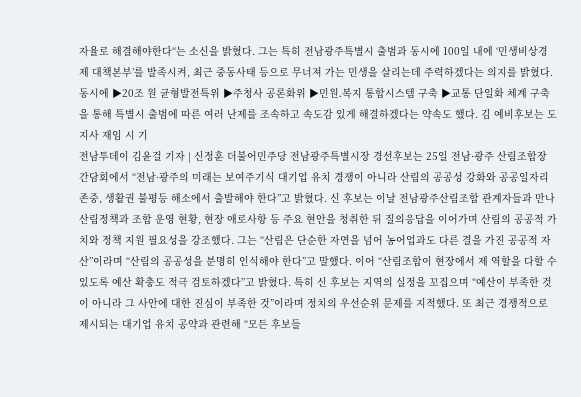자율로 해결해야한다“는 소신을 밝혔다. 그는 특히 전남광주특별시 출범과 동시에 100일 내에 ‘민생비상경제 대책본부’를 발족시켜, 최근 중동사태 등으로 무너져 가는 민생을 살리는데 주력하겠다는 의지를 밝혔다. 동시에 ▶20조 원 균형발전특위 ▶주청사 공론화위 ▶민원․복지 통합시스템 구축 ▶교통 단일화 체계 구축을 통해 특별시 출범에 따른 여러 난제를 조속하고 속도감 있게 해결하겠다는 약속도 했다. 김 예비후보는 도지사 재임 시 기
전남투데이 김윤걸 기자 | 신정훈 더불어민주당 전남광주특별시장 경선후보는 25일 전남·광주 산림조합장 간담회에서 “전남·광주의 미래는 보여주기식 대기업 유치 경쟁이 아니라 산림의 공공성 강화와 공공일자리 존중, 생활권 불평등 해소에서 출발해야 한다”고 밝혔다. 신 후보는 이날 전남광주산림조합 관계자들과 만나 산림정책과 조합 운영 현황, 현장 애로사항 등 주요 현안을 청취한 뒤 질의응답을 이어가며 산림의 공공적 가치와 정책 지원 필요성을 강조했다. 그는 “산림은 단순한 자연을 넘어 농어업과도 다른 결을 가진 공공적 자산”이라며 “산림의 공공성을 분명히 인식해야 한다”고 말했다. 이어 “산림조합이 현장에서 제 역할을 다할 수 있도록 예산 확충도 적극 검토하겠다”고 밝혔다. 특히 신 후보는 지역의 실정을 꼬집으며 “예산이 부족한 것이 아니라 그 사안에 대한 진심이 부족한 것”이라며 정치의 우선순위 문제를 지적했다. 또 최근 경쟁적으로 제시되는 대기업 유치 공약과 관련해 “모든 후보들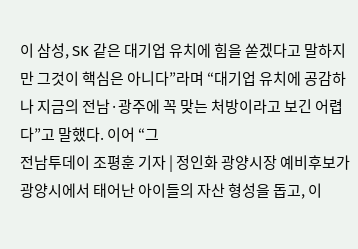이 삼성, SK 같은 대기업 유치에 힘을 쏟겠다고 말하지만 그것이 핵심은 아니다”라며 “대기업 유치에 공감하나 지금의 전남·광주에 꼭 맞는 처방이라고 보긴 어렵다”고 말했다. 이어 “그
전남투데이 조평훈 기자 | 정인화 광양시장 예비후보가 광양시에서 태어난 아이들의 자산 형성을 돕고, 이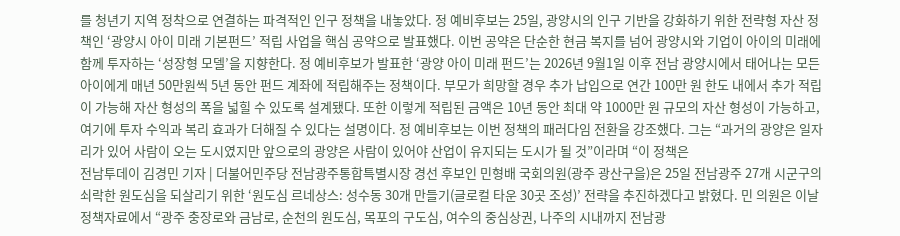를 청년기 지역 정착으로 연결하는 파격적인 인구 정책을 내놓았다. 정 예비후보는 25일, 광양시의 인구 기반을 강화하기 위한 전략형 자산 정책인 ‘광양시 아이 미래 기본펀드’ 적립 사업을 핵심 공약으로 발표했다. 이번 공약은 단순한 현금 복지를 넘어 광양시와 기업이 아이의 미래에 함께 투자하는 ‘성장형 모델’을 지향한다. 정 예비후보가 발표한 ‘광양 아이 미래 펀드’는 2026년 9월1일 이후 전남 광양시에서 태어나는 모든 아이에게 매년 50만원씩 5년 동안 펀드 계좌에 적립해주는 정책이다. 부모가 희망할 경우 추가 납입으로 연간 100만 원 한도 내에서 추가 적립이 가능해 자산 형성의 폭을 넓힐 수 있도록 설계됐다. 또한 이렇게 적립된 금액은 10년 동안 최대 약 1000만 원 규모의 자산 형성이 가능하고, 여기에 투자 수익과 복리 효과가 더해질 수 있다는 설명이다. 정 예비후보는 이번 정책의 패러다임 전환을 강조했다. 그는 “과거의 광양은 일자리가 있어 사람이 오는 도시였지만 앞으로의 광양은 사람이 있어야 산업이 유지되는 도시가 될 것”이라며 “이 정책은
전남투데이 김경민 기자 | 더불어민주당 전남광주통합특별시장 경선 후보인 민형배 국회의원(광주 광산구을)은 25일 전남광주 27개 시군구의 쇠락한 원도심을 되살리기 위한 ‘원도심 르네상스: 성수동 30개 만들기(글로컬 타운 30곳 조성)’ 전략을 추진하겠다고 밝혔다. 민 의원은 이날 정책자료에서 “광주 충장로와 금남로, 순천의 원도심, 목포의 구도심, 여수의 중심상권, 나주의 시내까지 전남광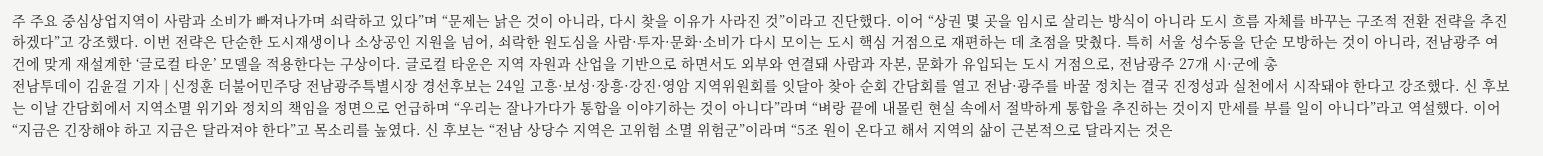주 주요 중심상업지역이 사람과 소비가 빠져나가며 쇠락하고 있다”며 “문제는 낡은 것이 아니라, 다시 찾을 이유가 사라진 것”이라고 진단했다. 이어 “상권 몇 곳을 임시로 살리는 방식이 아니라 도시 흐름 자체를 바꾸는 구조적 전환 전략을 추진하겠다”고 강조했다. 이번 전략은 단순한 도시재생이나 소상공인 지원을 넘어, 쇠락한 원도심을 사람·투자·문화·소비가 다시 모이는 도시 핵심 거점으로 재편하는 데 초점을 맞췄다. 특히 서울 성수동을 단순 모방하는 것이 아니라, 전남광주 여건에 맞게 재설계한 ‘글로컬 타운’ 모델을 적용한다는 구상이다. 글로컬 타운은 지역 자원과 산업을 기반으로 하면서도 외부와 연결돼 사람과 자본, 문화가 유입되는 도시 거점으로, 전남광주 27개 시·군에 총
전남투데이 김윤걸 기자 | 신정훈 더불어민주당 전남광주특별시장 경선후보는 24일 고흥·보성·장흥·강진·영암 지역위원회를 잇달아 찾아 순회 간담회를 열고 전남·광주를 바꿀 정치는 결국 진정성과 실천에서 시작돼야 한다고 강조했다. 신 후보는 이날 간담회에서 지역소멸 위기와 정치의 책임을 정면으로 언급하며 “우리는 잘나가다가 통합을 이야기하는 것이 아니다”라며 “벼랑 끝에 내몰린 현실 속에서 절박하게 통합을 추진하는 것이지 만세를 부를 일이 아니다”라고 역설했다. 이어 “지금은 긴장해야 하고 지금은 달라져야 한다”고 목소리를 높였다. 신 후보는 “전남 상당수 지역은 고위험 소멸 위험군”이라며 “5조 원이 온다고 해서 지역의 삶이 근본적으로 달라지는 것은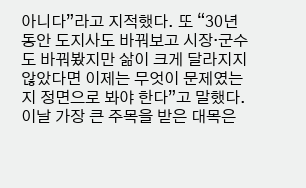아니다”라고 지적했다. 또 “30년 동안 도지사도 바꿔보고 시장·군수도 바꿔봤지만 삶이 크게 달라지지 않았다면 이제는 무엇이 문제였는지 정면으로 봐야 한다”고 말했다. 이날 가장 큰 주목을 받은 대목은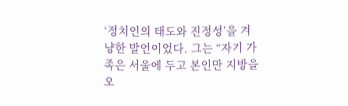‘정치인의 태도와 진정성’을 겨냥한 발언이었다. 그는 “자기 가족은 서울에 두고 본인만 지방을 오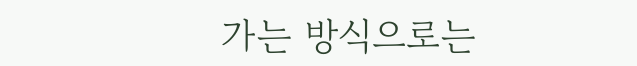가는 방식으로는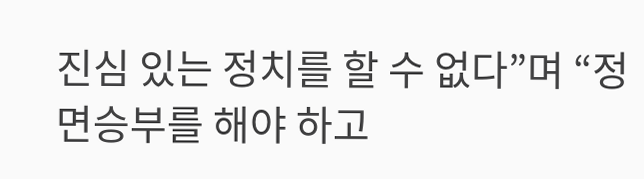진심 있는 정치를 할 수 없다”며 “정면승부를 해야 하고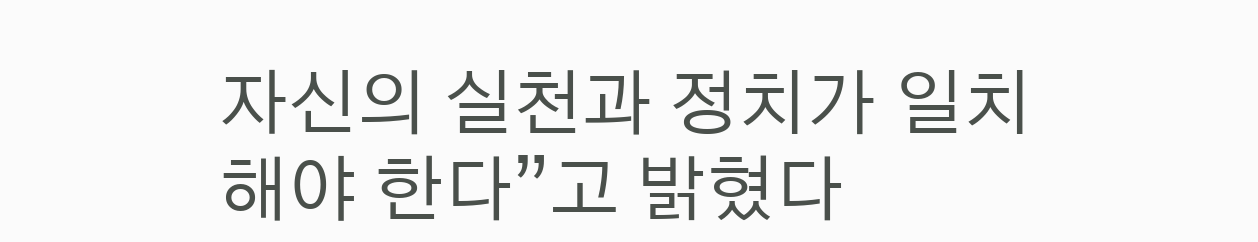자신의 실천과 정치가 일치해야 한다”고 밝혔다